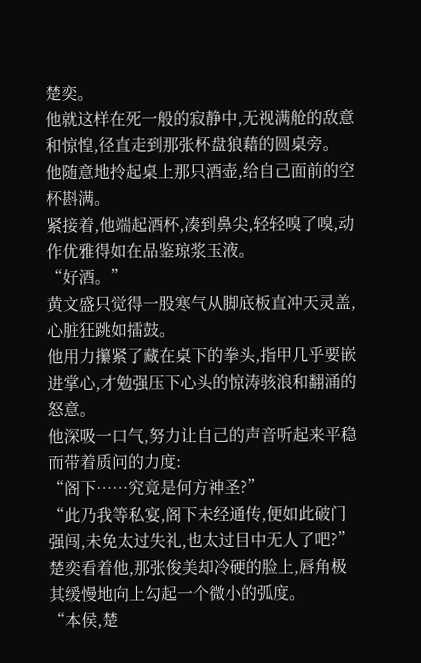楚奕。
他就这样在死一般的寂静中,无视满舱的敌意和惊惶,径直走到那张杯盘狼藉的圆桌旁。
他随意地拎起桌上那只酒壶,给自己面前的空杯斟满。
紧接着,他端起酒杯,凑到鼻尖,轻轻嗅了嗅,动作优雅得如在品鉴琼浆玉液。
“好酒。”
黄文盛只觉得一股寒气从脚底板直冲天灵盖,心脏狂跳如擂鼓。
他用力攥紧了藏在桌下的拳头,指甲几乎要嵌进掌心,才勉强压下心头的惊涛骇浪和翻涌的怒意。
他深吸一口气,努力让自己的声音听起来平稳而带着质问的力度:
“阁下……究竟是何方神圣?”
“此乃我等私宴,阁下未经通传,便如此破门强闯,未免太过失礼,也太过目中无人了吧?”
楚奕看着他,那张俊美却冷硬的脸上,唇角极其缓慢地向上勾起一个微小的弧度。
“本侯,楚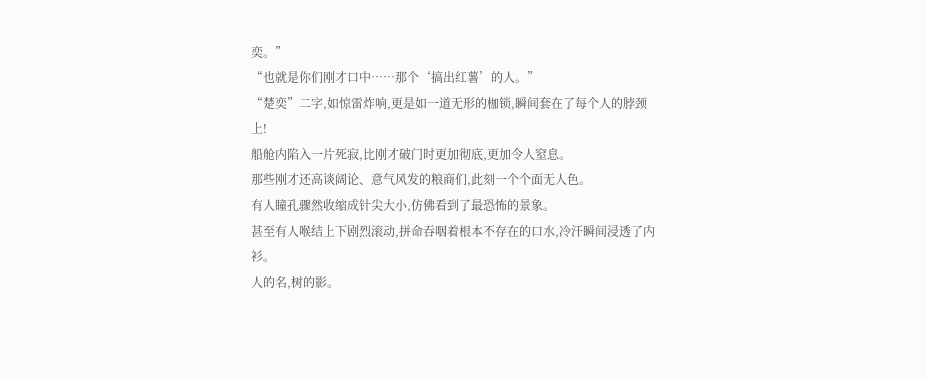奕。”
“也就是你们刚才口中……那个‘搞出红薯’的人。”
“楚奕”二字,如惊雷炸响,更是如一道无形的枷锁,瞬间套在了每个人的脖颈上!
船舱内陷入一片死寂,比刚才破门时更加彻底,更加令人窒息。
那些刚才还高谈阔论、意气风发的粮商们,此刻一个个面无人色。
有人瞳孔骤然收缩成针尖大小,仿佛看到了最恐怖的景象。
甚至有人喉结上下剧烈滚动,拼命吞咽着根本不存在的口水,冷汗瞬间浸透了内衫。
人的名,树的影。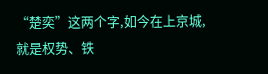“楚奕”这两个字,如今在上京城,就是权势、铁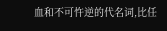血和不可忤逆的代名词,比任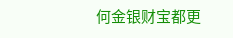何金银财宝都更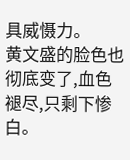具威慑力。
黄文盛的脸色也彻底变了,血色褪尽,只剩下惨白。